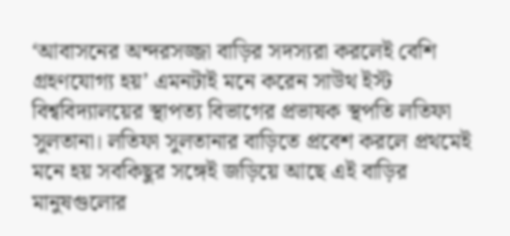‘আবাসনের অন্দরসজ্জা বাড়ির সদস্যরা করলেই বেশি গ্রহণযোগ্য হয়’ এমনটাই মনে করেন সাউথ ইস্ট বিশ্ববিদ্যালয়ের স্থাপত্য বিভাগের প্রভাষক স্থপতি লতিফা সুলতানা। লতিফা সুলতানার বাড়িতে প্রবেশ করলে প্রথমেই মনে হয় সবকিছুর সঙ্গেই জড়িয়ে আছে এই বাড়ির মানুষগুলোর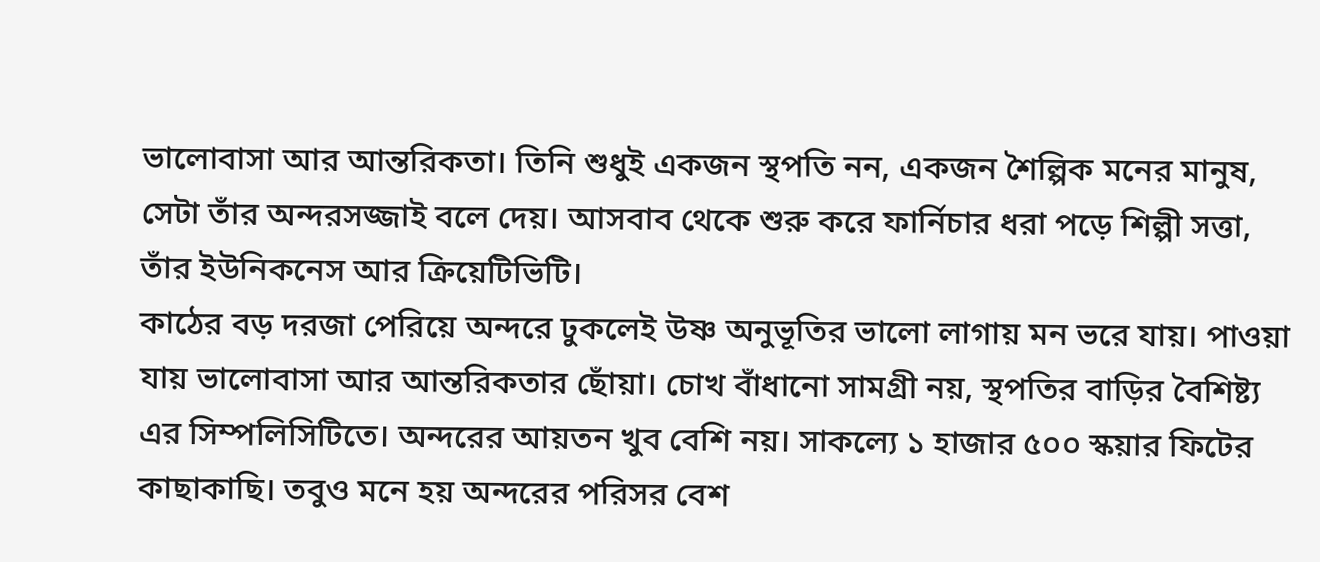ভালোবাসা আর আন্তরিকতা। তিনি শুধুই একজন স্থপতি নন, একজন শৈল্পিক মনের মানুষ, সেটা তাঁর অন্দরসজ্জাই বলে দেয়। আসবাব থেকে শুরু করে ফার্নিচার ধরা পড়ে শিল্পী সত্তা, তাঁর ইউনিকনেস আর ক্রিয়েটিভিটি।
কাঠের বড় দরজা পেরিয়ে অন্দরে ঢুকলেই উষ্ণ অনুভূতির ভালো লাগায় মন ভরে যায়। পাওয়া যায় ভালোবাসা আর আন্তরিকতার ছোঁয়া। চোখ বাঁধানো সামগ্রী নয়, স্থপতির বাড়ির বৈশিষ্ট্য এর সিম্পলিসিটিতে। অন্দরের আয়তন খুব বেশি নয়। সাকল্যে ১ হাজার ৫০০ স্কয়ার ফিটের কাছাকাছি। তবুও মনে হয় অন্দরের পরিসর বেশ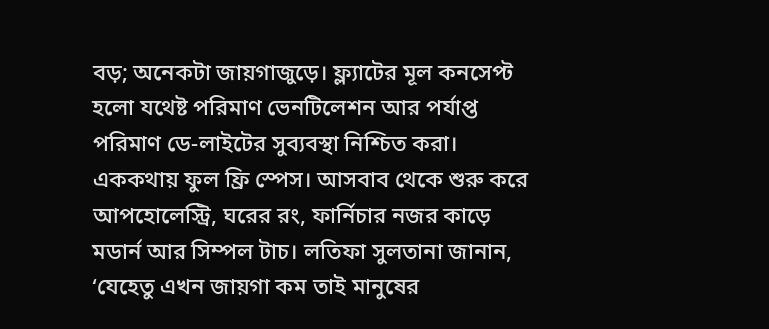বড়; অনেকটা জায়গাজুড়ে। ফ্ল্যাটের মূল কনসেপ্ট হলো যথেষ্ট পরিমাণ ভেনটিলেশন আর পর্যাপ্ত পরিমাণ ডে-লাইটের সুব্যবস্থা নিশ্চিত করা। এককথায় ফুল ফ্রি স্পেস। আসবাব থেকে শুরু করে আপহোলেস্ট্রি, ঘরের রং, ফার্নিচার নজর কাড়ে মডার্ন আর সিম্পল টাচ। লতিফা সুলতানা জানান, ‘যেহেতু এখন জায়গা কম তাই মানুষের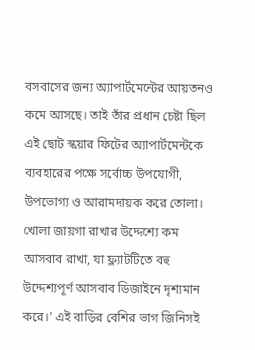বসবাসের জন্য অ্যাপার্টমেন্টের আয়তনও কমে আসছে। তাই তাঁর প্রধান চেষ্টা ছিল এই ছোট স্কয়ার ফিটের অ্যাপার্টমেন্টকে ব্যবহারের পক্ষে সর্বোচ্চ উপযোগী, উপভোগ্য ও আরামদায়ক করে তোলা। খোলা জায়গা রাখার উদ্দেশ্যে কম আসবাব রাখা, যা ফ্ল্যাটটিতে বহু উদ্দেশ্যপূর্ণ আসবাব ডিজাইনে দৃশ্যমান করে।’ এই বাড়ির বেশির ভাগ জিনিসই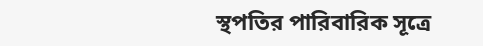স্থপতির পারিবারিক সূত্রে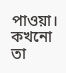পাওয়া। কখনো তা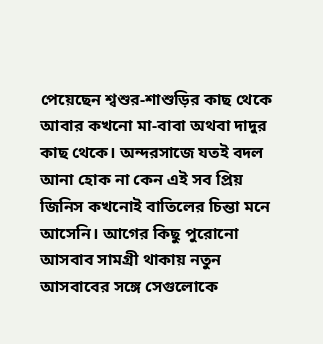পেয়েছেন শ্বশুর-শাশুড়ির কাছ থেকে আবার কখনো মা-বাবা অথবা দাদুর কাছ থেকে। অন্দরসাজে যতই বদল আনা হোক না কেন এই সব প্রিয় জিনিস কখনোই বাতিলের চিন্তা মনে আসেনি। আগের কিছু পুরোনো আসবাব সামগ্রী থাকায় নতুন আসবাবের সঙ্গে সেগুলোকে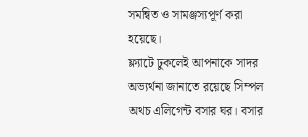সমন্বিত ও সামঞ্জস্যপূর্ণ করা হয়েছে।
ফ্ল্যাটে ঢুকলেই আপনাকে সাদর অভ্যর্থনা জানাতে রয়েছে সিম্পল অথচ এলিগেন্ট বসার ঘর। বসার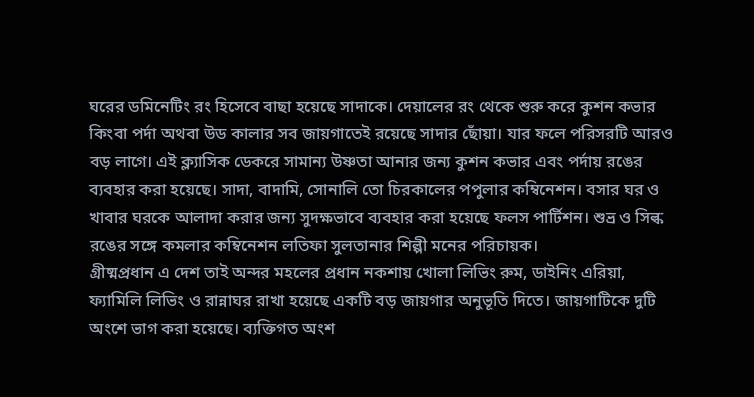ঘরের ডমিনেটিং রং হিসেবে বাছা হয়েছে সাদাকে। দেয়ালের রং থেকে শুরু করে কুশন কভার কিংবা পর্দা অথবা উড কালার সব জায়গাতেই রয়েছে সাদার ছোঁয়া। যার ফলে পরিসরটি আরও বড় লাগে। এই ক্ল্যাসিক ডেকরে সামান্য উষ্ণতা আনার জন্য কুশন কভার এবং পর্দায় রঙের ব্যবহার করা হয়েছে। সাদা, বাদামি, সোনালি তো চিরকালের পপুলার কম্বিনেশন। বসার ঘর ও খাবার ঘরকে আলাদা করার জন্য সুদক্ষভাবে ব্যবহার করা হয়েছে ফলস পার্টিশন। শুভ্র ও সিল্ক রঙের সঙ্গে কমলার কম্বিনেশন লতিফা সুলতানার শিল্পী মনের পরিচায়ক।
গ্রীষ্মপ্রধান এ দেশ তাই অন্দর মহলের প্রধান নকশায় খোলা লিভিং রুম, ডাইনিং এরিয়া, ফ্যামিলি লিভিং ও রান্নাঘর রাখা হয়েছে একটি বড় জায়গার অনুভূতি দিতে। জায়গাটিকে দুটি অংশে ভাগ করা হয়েছে। ব্যক্তিগত অংশ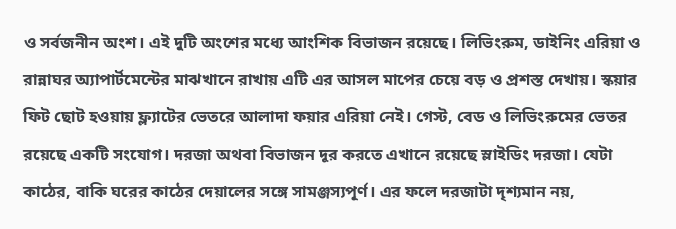ও সর্বজনীন অংশ। এই দুটি অংশের মধ্যে আংশিক বিভাজন রয়েছে। লিভিংরুম, ডাইনিং এরিয়া ও রান্নাঘর অ্যাপার্টমেন্টের মাঝখানে রাখায় এটি এর আসল মাপের চেয়ে বড় ও প্রশস্ত দেখায়। স্কয়ার ফিট ছোট হওয়ায় ফ্ল্যাটের ভেতরে আলাদা ফয়ার এরিয়া নেই। গেস্ট, বেড ও লিভিংরুমের ভেতর রয়েছে একটি সংযোগ। দরজা অথবা বিভাজন দূর করতে এখানে রয়েছে স্লাইডিং দরজা। যেটা কাঠের, বাকি ঘরের কাঠের দেয়ালের সঙ্গে সামঞ্জস্যপূর্ণ। এর ফলে দরজাটা দৃশ্যমান নয়,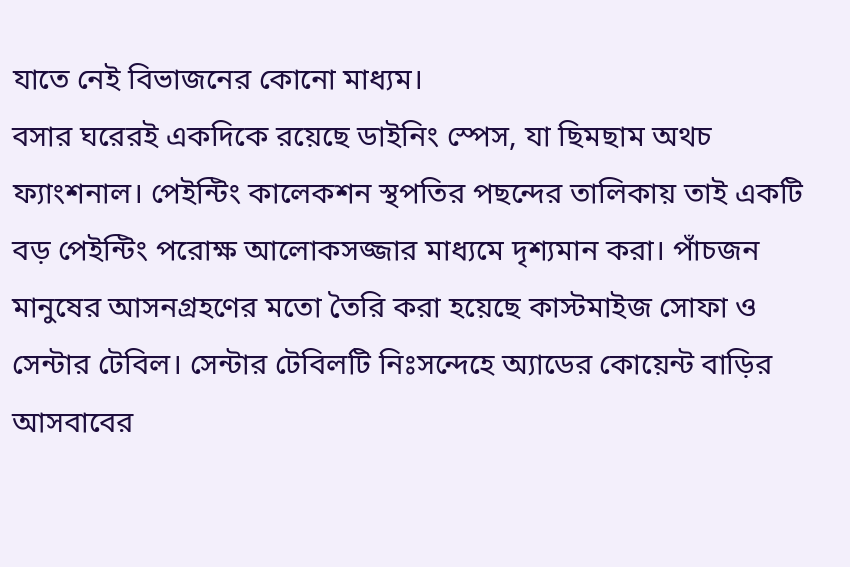যাতে নেই বিভাজনের কোনো মাধ্যম।
বসার ঘরেরই একদিকে রয়েছে ডাইনিং স্পেস, যা ছিমছাম অথচ ফ্যাংশনাল। পেইন্টিং কালেকশন স্থপতির পছন্দের তালিকায় তাই একটি বড় পেইন্টিং পরোক্ষ আলোকসজ্জার মাধ্যমে দৃশ্যমান করা। পাঁচজন মানুষের আসনগ্রহণের মতো তৈরি করা হয়েছে কাস্টমাইজ সোফা ও সেন্টার টেবিল। সেন্টার টেবিলটি নিঃসন্দেহে অ্যাডের কোয়েন্ট বাড়ির আসবাবের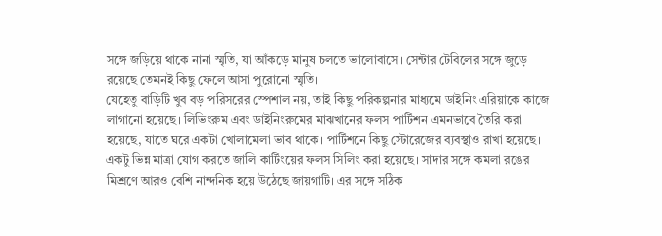সঙ্গে জড়িয়ে থাকে নানা স্মৃতি, যা আঁকড়ে মানুষ চলতে ভালোবাসে। সেন্টার টেবিলের সঙ্গে জুড়ে রয়েছে তেমনই কিছু ফেলে আসা পুরোনো স্মৃতি।
যেহেতু বাড়িটি খুব বড় পরিসরের স্পেশাল নয়, তাই কিছু পরিকল্পনার মাধ্যমে ডাইনিং এরিয়াকে কাজে লাগানো হয়েছে। লিভিংরুম এবং ডাইনিংরুমের মাঝখানের ফলস পার্টিশন এমনভাবে তৈরি করা হয়েছে, যাতে ঘরে একটা খোলামেলা ভাব থাকে। পার্টিশনে কিছু স্টোরেজের ব্যবস্থাও রাখা হয়েছে। একটু ভিন্ন মাত্রা যোগ করতে জালি কার্টিংয়ের ফলস সিলিং করা হয়েছে। সাদার সঙ্গে কমলা রঙের মিশ্রণে আরও বেশি নান্দনিক হয়ে উঠেছে জায়গাটি। এর সঙ্গে সঠিক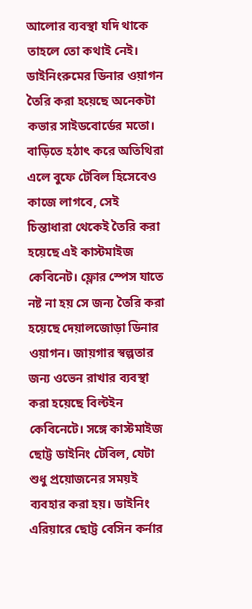আলোর ব্যবস্থা যদি থাকে তাহলে তো কথাই নেই। ডাইনিংরুমের ডিনার ওয়াগন তৈরি করা হয়েছে অনেকটা কভার সাইডবোর্ডের মতো। বাড়িতে হঠাৎ করে অতিথিরা এলে বুফে টেবিল হিসেবেও কাজে লাগবে, সেই চিন্তাধারা থেকেই তৈরি করা হয়েছে এই কাস্টমাইজ কেবিনেট। ফ্লোর স্পেস যাতে নষ্ট না হয় সে জন্য তৈরি করা হয়েছে দেয়ালজোড়া ডিনার ওয়াগন। জায়গার স্বল্পতার জন্য ওভেন রাখার ব্যবস্থা করা হয়েছে বিল্টইন কেবিনেটে। সঙ্গে কাস্টমাইজ ছোট্ট ডাইনিং টেবিল, যেটা শুধু প্রয়োজনের সময়ই ব্যবহার করা হয়। ডাইনিং এরিয়ারে ছোট্ট বেসিন কর্নার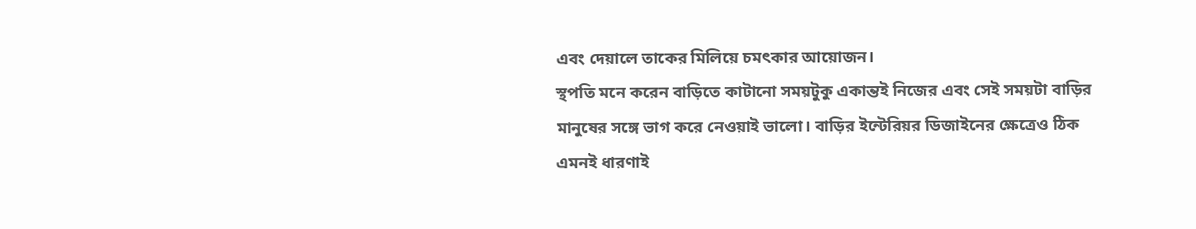এবং দেয়ালে তাকের মিলিয়ে চমৎকার আয়োজন।
স্থপতি মনে করেন বাড়িতে কাটানো সময়টুকু একান্তই নিজের এবং সেই সময়টা বাড়ির মানুষের সঙ্গে ভাগ করে নেওয়াই ভালো। বাড়ির ইন্টেরিয়র ডিজাইনের ক্ষেত্রেও ঠিক এমনই ধারণাই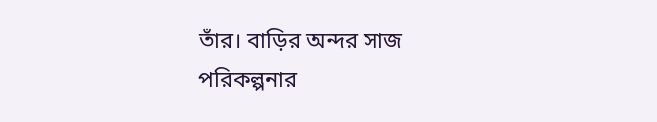তাঁর। বাড়ির অন্দর সাজ পরিকল্পনার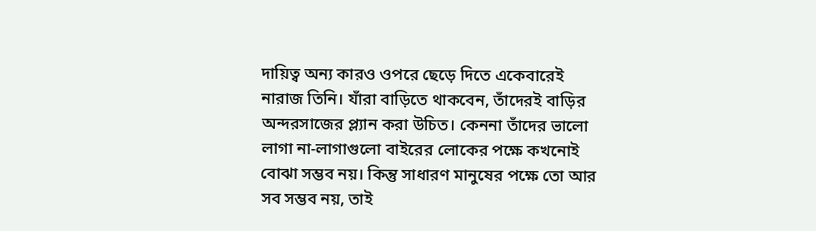দায়িত্ব অন্য কারও ওপরে ছেড়ে দিতে একেবারেই নারাজ তিনি। যাঁরা বাড়িতে থাকবেন, তাঁদেরই বাড়ির অন্দরসাজের প্ল্যান করা উচিত। কেননা তাঁদের ভালো লাগা না-লাগাগুলো বাইরের লোকের পক্ষে কখনোই বোঝা সম্ভব নয়। কিন্তু সাধারণ মানুষের পক্ষে তো আর সব সম্ভব নয়, তাই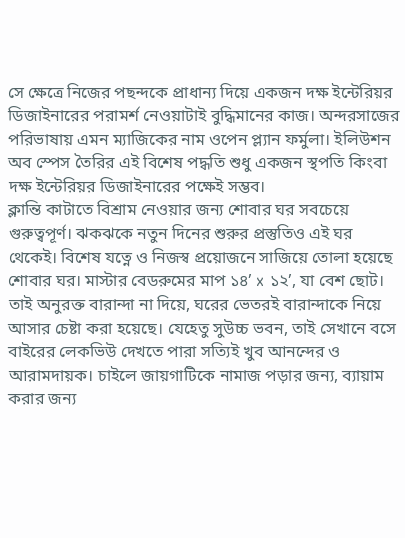সে ক্ষেত্রে নিজের পছন্দকে প্রাধান্য দিয়ে একজন দক্ষ ইন্টেরিয়র ডিজাইনারের পরামর্শ নেওয়াটাই বুদ্ধিমানের কাজ। অন্দরসাজের পরিভাষায় এমন ম্যাজিকের নাম ওপেন প্ল্যান ফর্মুলা। ইলিউশন অব স্পেস তৈরির এই বিশেষ পদ্ধতি শুধু একজন স্থপতি কিংবা দক্ষ ইন্টেরিয়র ডিজাইনারের পক্ষেই সম্ভব।
ক্লান্তি কাটাতে বিশ্রাম নেওয়ার জন্য শোবার ঘর সবচেয়ে গুরুত্বপূর্ণ। ঝকঝকে নতুন দিনের শুরুর প্রস্তুতিও এই ঘর থেকেই। বিশেষ যত্নে ও নিজস্ব প্রয়োজনে সাজিয়ে তোলা হয়েছে শোবার ঘর। মাস্টার বেডরুমের মাপ ১৪’ x ১২’, যা বেশ ছোট। তাই অনুরক্ত বারান্দা না দিয়ে, ঘরের ভেতরই বারান্দাকে নিয়ে আসার চেষ্টা করা হয়েছে। যেহেতু সুউচ্চ ভবন, তাই সেখানে বসে বাইরের লেকভিউ দেখতে পারা সত্যিই খুব আনন্দের ও আরামদায়ক। চাইলে জায়গাটিকে নামাজ পড়ার জন্য, ব্যায়াম করার জন্য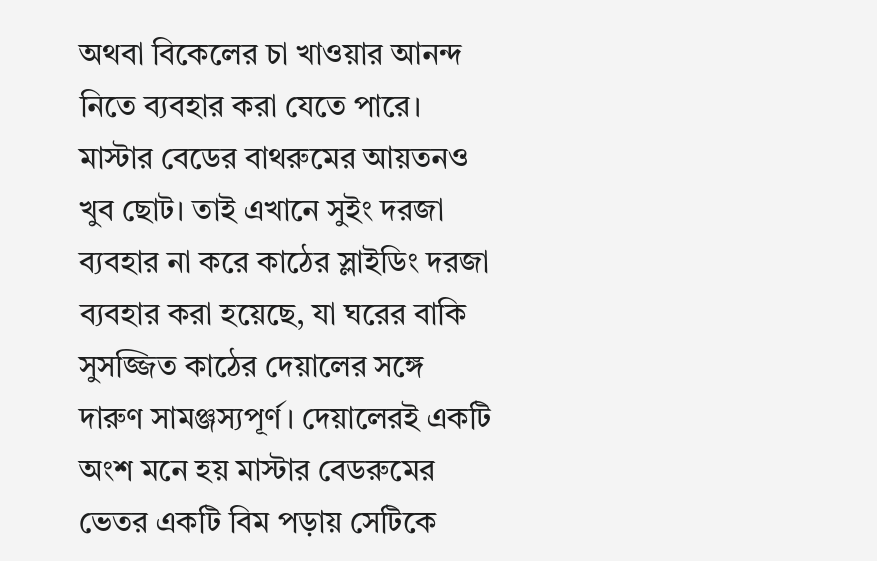অথবা বিকেলের চা খাওয়ার আনন্দ নিতে ব্যবহার করা যেতে পারে।
মাস্টার বেডের বাথরুমের আয়তনও খুব ছোট। তাই এখানে সুইং দরজা ব্যবহার না করে কাঠের স্লাইডিং দরজা ব্যবহার করা হয়েছে, যা ঘরের বাকি সুসজ্জিত কাঠের দেয়ালের সঙ্গে দারুণ সামঞ্জস্যপূর্ণ। দেয়ালেরই একটি অংশ মনে হয় মাস্টার বেডরুমের ভেতর একটি বিম পড়ায় সেটিকে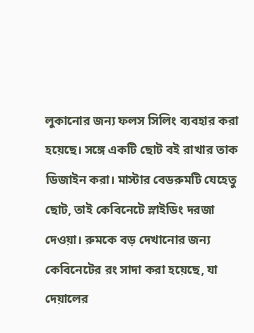লুকানোর জন্য ফলস সিলিং ব্যবহার করা হয়েছে। সঙ্গে একটি ছোট বই রাখার তাক ডিজাইন করা। মাস্টার বেডরুমটি যেহেতু ছোট, তাই কেবিনেটে স্লাইডিং দরজা দেওয়া। রুমকে বড় দেখানোর জন্য কেবিনেটের রং সাদা করা হয়েছে, যা দেয়ালের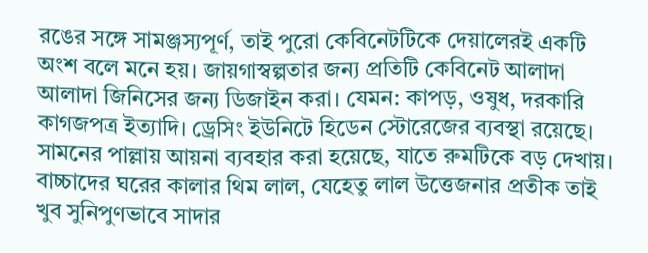রঙের সঙ্গে সামঞ্জস্যপূর্ণ, তাই পুরো কেবিনেটটিকে দেয়ালেরই একটি অংশ বলে মনে হয়। জায়গাস্বল্পতার জন্য প্রতিটি কেবিনেট আলাদা আলাদা জিনিসের জন্য ডিজাইন করা। যেমন: কাপড়, ওষুধ, দরকারি কাগজপত্র ইত্যাদি। ড্রেসিং ইউনিটে হিডেন স্টোরেজের ব্যবস্থা রয়েছে। সামনের পাল্লায় আয়না ব্যবহার করা হয়েছে, যাতে রুমটিকে বড় দেখায়।
বাচ্চাদের ঘরের কালার থিম লাল, যেহেতু লাল উত্তেজনার প্রতীক তাই খুব সুনিপুণভাবে সাদার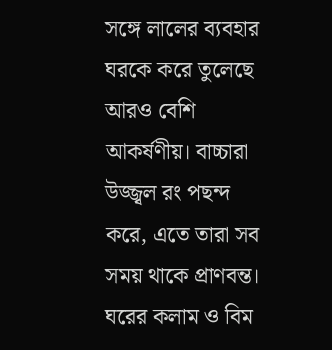সঙ্গে লালের ব্যবহার ঘরকে করে তুলেছে আরও বেশি আকর্ষণীয়। বাচ্চারা উজ্জ্বল রং পছন্দ করে, এতে তারা সব সময় থাকে প্রাণবন্ত। ঘরের কলাম ও বিম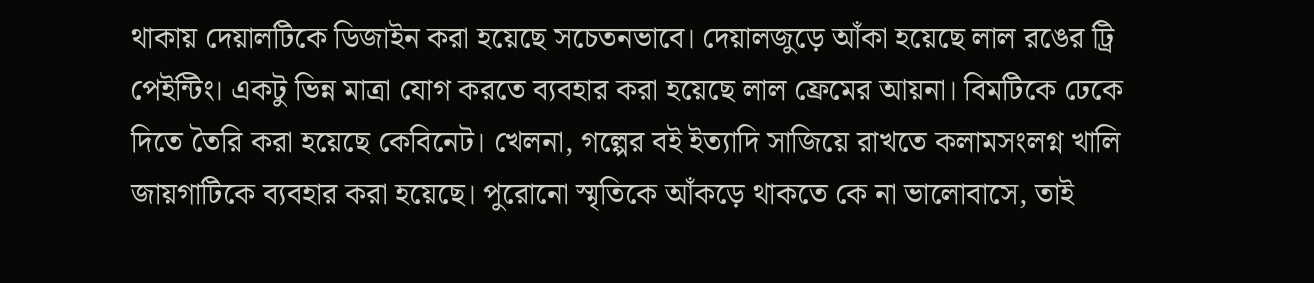থাকায় দেয়ালটিকে ডিজাইন করা হয়েছে সচেতনভাবে। দেয়ালজুড়ে আঁকা হয়েছে লাল রঙের ট্রি পেইন্টিং। একটু ভিন্ন মাত্রা যোগ করতে ব্যবহার করা হয়েছে লাল ফ্রেমের আয়না। বিমটিকে ঢেকে দিতে তৈরি করা হয়েছে কেবিনেট। খেলনা, গল্পের বই ইত্যাদি সাজিয়ে রাখতে কলামসংলগ্ন খালি জায়গাটিকে ব্যবহার করা হয়েছে। পুরোনো স্মৃতিকে আঁকড়ে থাকতে কে না ভালোবাসে, তাই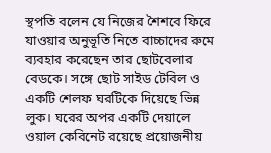স্থপতি বলেন যে নিজের শৈশবে ফিরে যাওয়ার অনুভূতি নিতে বাচ্চাদের রুমে ব্যবহার করেছেন তার ছোটবেলার বেডকে। সঙ্গে ছোট সাইড টেবিল ও একটি শেলফ ঘরটিকে দিয়েছে ভিন্ন লুক। ঘরের অপর একটি দেয়ালে ওয়াল কেবিনেট রয়েছে প্রয়োজনীয়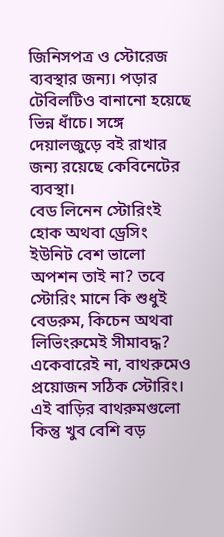জিনিসপত্র ও স্টোরেজ ব্যবস্থার জন্য। পড়ার টেবিলটিও বানানো হয়েছে ভিন্ন ধাঁচে। সঙ্গে দেয়ালজুড়ে বই রাখার জন্য রয়েছে কেবিনেটের ব্যবস্থা।
বেড লিনেন স্টোরিংই হোক অথবা ড্রেসিং ইউনিট বেশ ভালো অপশন তাই না? তবে স্টোরিং মানে কি শুধুই বেডরুম, কিচেন অথবা লিভিংরুমেই সীমাবদ্ধ? একেবারেই না, বাথরুমেও প্রয়োজন সঠিক স্টোরিং। এই বাড়ির বাথরুমগুলো কিন্তু খুব বেশি বড়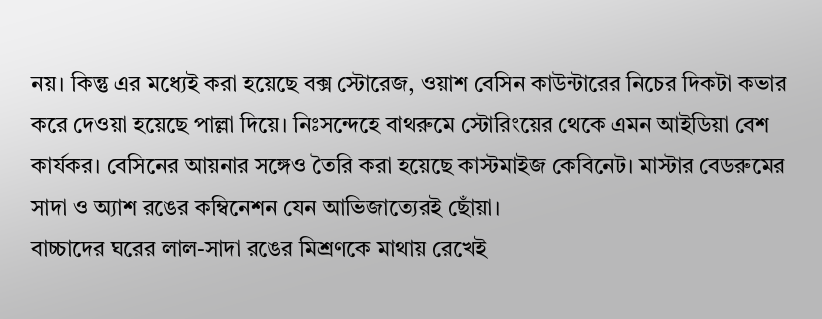নয়। কিন্তু এর মধ্যেই করা হয়েছে বক্স স্টোরেজ, ওয়াশ বেসিন কাউন্টারের নিচের দিকটা কভার করে দেওয়া হয়েছে পাল্লা দিয়ে। নিঃসন্দেহে বাথরুমে স্টোরিংয়ের থেকে এমন আইডিয়া বেশ কার্যকর। বেসিনের আয়নার সঙ্গেও তৈরি করা হয়েছে কাস্টমাইজ কেবিনেট। মাস্টার বেডরুমের সাদা ও অ্যাশ রঙের কম্বিনেশন যেন আভিজাত্যেরই ছোঁয়া।
বাচ্চাদের ঘরের লাল-সাদা রঙের মিশ্রণকে মাথায় রেখেই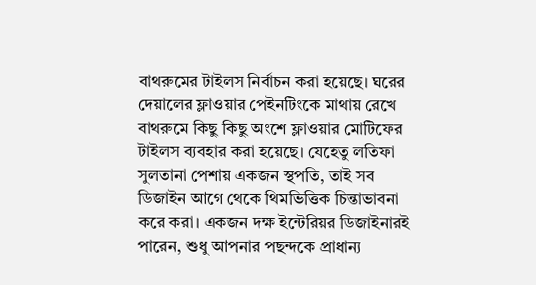বাথরুমের টাইলস নির্বাচন করা হয়েছে। ঘরের দেয়ালের ফ্লাওয়ার পেইনটিংকে মাথায় রেখে বাথরুমে কিছু কিছু অংশে ফ্লাওয়ার মোটিফের টাইলস ব্যবহার করা হয়েছে। যেহেতু লতিফা সুলতানা পেশায় একজন স্থপতি, তাই সব ডিজাইন আগে থেকে থিমভিত্তিক চিন্তাভাবনা করে করা। একজন দক্ষ ইন্টেরিয়র ডিজাইনারই পারেন, শুধু আপনার পছন্দকে প্রাধান্য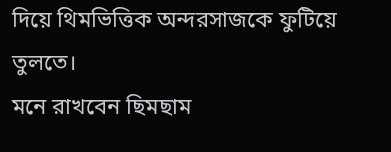দিয়ে থিমভিত্তিক অন্দরসাজকে ফুটিয়ে তুলতে।
মনে রাখবেন ছিমছাম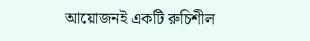আয়োজনই একটি রুচিশীল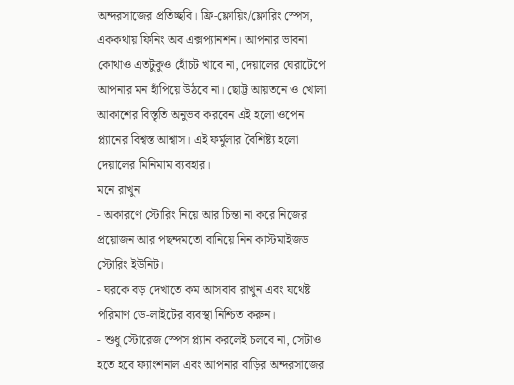অন্দরসাজের প্রতিচ্ছবি। ফ্রি-ফ্লোয়িং/ফ্লোরিং স্পেস, এককথায় ফিনিং অব এক্সপ্যানশন। আপনার ভাবনা কোথাও এতটুকুও হোঁচট খাবে না, দেয়ালের ঘেরাটেপে আপনার মন হাঁপিয়ে উঠবে না। ছোট্ট আয়তনে ও খোলা আকাশের বিস্তৃতি অনুভব করবেন এই হলো ওপেন প্ল্যানের বিশ্বস্ত আশ্বাস। এই ফর্মুলার বৈশিষ্ট্য হলো দেয়ালের মিনিমাম ব্যবহার।
মনে রাখুন
- অকারণে স্টোরিং নিয়ে আর চিন্তা না করে নিজের প্রয়োজন আর পছন্দমতো বানিয়ে নিন কাস্টমাইজড স্টোরিং ইউনিট।
- ঘরকে বড় দেখাতে কম আসবাব রাখুন এবং যথেষ্ট পরিমাণ ডে-লাইটের ব্যবস্থা নিশ্চিত করুন।
- শুধু স্টোরেজ স্পেস প্ল্যান করলেই চলবে না, সেটাও হতে হবে ফ্যাংশনাল এবং আপনার বাড়ির অন্দরসাজের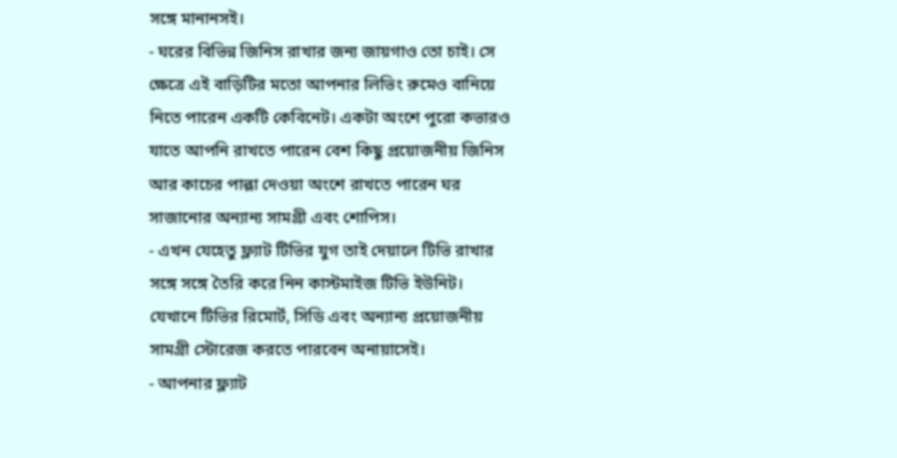সঙ্গে মানানসই।
- ঘরের বিভিন্ন জিনিস রাখার জন্য জায়গাও তো চাই। সে ক্ষেত্রে এই বাড়িটির মতো আপনার লিভিং রুমেও বানিয়ে নিতে পারেন একটি কেবিনেট। একটা অংশে পুরো কভারও যাতে আপনি রাখতে পারেন বেশ কিছু প্রয়োজনীয় জিনিস আর কাচের পাল্লা দেওয়া অংশে রাখতে পারেন ঘর সাজানোর অন্যান্য সামগ্রী এবং শোপিস।
- এখন যেহেতু ফ্ল্যাট টিভির যুগ তাই দেয়ালে টিভি রাখার সঙ্গে সঙ্গে তৈরি করে নিন কাস্টমাইজ টিভি ইউনিট। যেখানে টিভির রিমোর্ট, সিডি এবং অন্যান্য প্রয়োজনীয় সামগ্রী স্টোরেজ করতে পারবেন অনায়াসেই।
- আপনার ফ্ল্যাট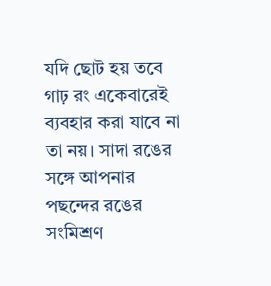যদি ছোট হয় তবে গাঢ় রং একেবারেই ব্যবহার করা যাবে না তা নয়। সাদা রঙের সঙ্গে আপনার পছন্দের রঙের সংমিশ্রণ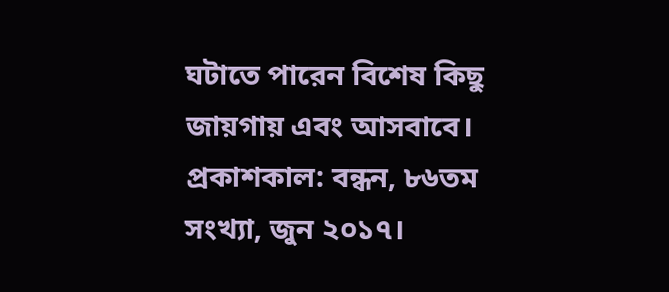ঘটাতে পারেন বিশেষ কিছু জায়গায় এবং আসবাবে।
প্রকাশকাল: বন্ধন, ৮৬তম সংখ্যা, জুন ২০১৭।